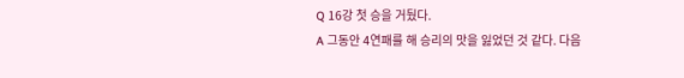Q 16강 첫 승을 거뒀다.
A 그동안 4연패를 해 승리의 맛을 잃었던 것 같다. 다음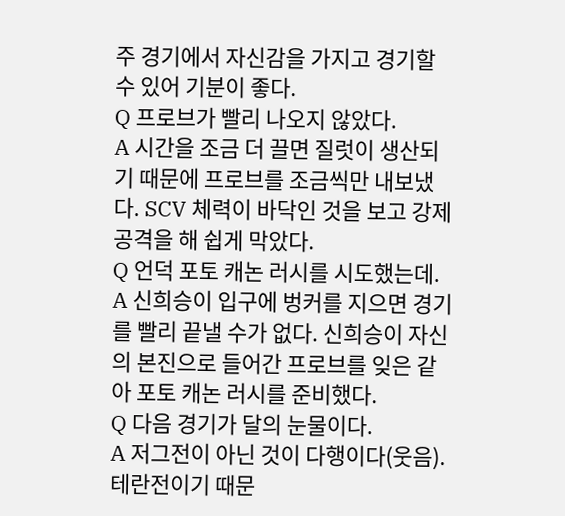주 경기에서 자신감을 가지고 경기할 수 있어 기분이 좋다.
Q 프로브가 빨리 나오지 않았다.
A 시간을 조금 더 끌면 질럿이 생산되기 때문에 프로브를 조금씩만 내보냈다. SCV 체력이 바닥인 것을 보고 강제 공격을 해 쉽게 막았다.
Q 언덕 포토 캐논 러시를 시도했는데.
A 신희승이 입구에 벙커를 지으면 경기를 빨리 끝낼 수가 없다. 신희승이 자신의 본진으로 들어간 프로브를 잊은 같아 포토 캐논 러시를 준비했다.
Q 다음 경기가 달의 눈물이다.
A 저그전이 아닌 것이 다행이다(웃음). 테란전이기 때문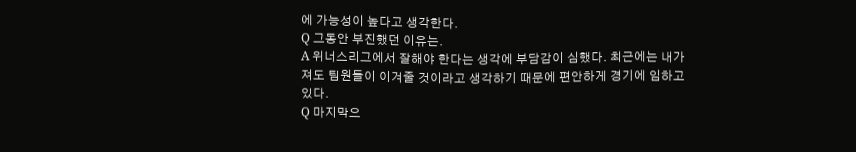에 가능성이 높다고 생각한다.
Q 그동안 부진했던 이유는.
A 위너스리그에서 잘해야 한다는 생각에 부담감이 심했다. 최근에는 내가 져도 팀원들이 이겨줄 것이라고 생각하기 때문에 편안하게 경기에 임하고 있다.
Q 마지막으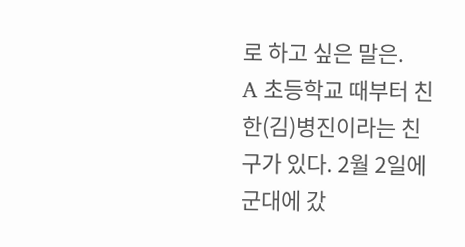로 하고 싶은 말은.
A 초등학교 때부터 친한(김)병진이라는 친구가 있다. 2월 2일에 군대에 갔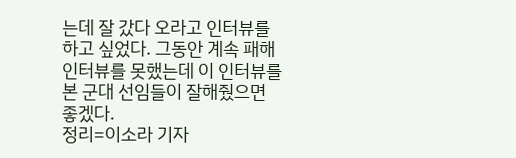는데 잘 갔다 오라고 인터뷰를 하고 싶었다. 그동안 계속 패해 인터뷰를 못했는데 이 인터뷰를 본 군대 선임들이 잘해줬으면 좋겠다.
정리=이소라 기자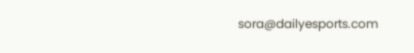sora@dailyesports.com